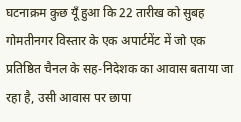घटनाक्रम कुछ यूँ हुआ कि 22 तारीख को सुबह गोमतीनगर विस्तार के एक अपार्टमेंट में जो एक प्रतिष्ठित चैनल के सह-निदेशक का आवास बताया जा रहा है, उसी आवास पर छापा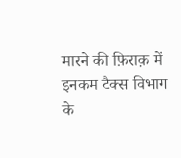मारने की फ़िराक़ में इनकम टैक्स विभाग के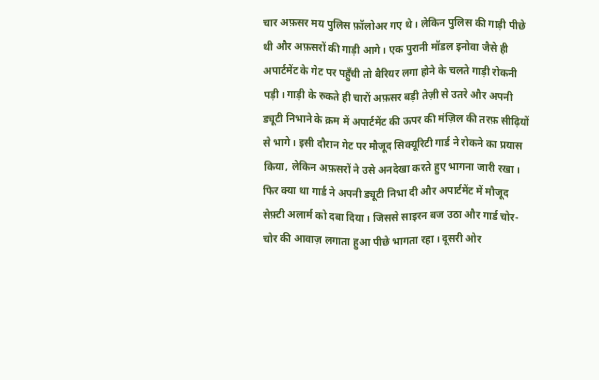चार अफ़सर मय पुलिस फ़ॉलोअर गए थे। लेकिन पुलिस की गाड़ी पीछे थी और अफ़सरों की गाड़ी आगे। एक पुरानी मॉडल इनोवा जैसे ही अपार्टमेंट के गेट पर पहुँची तो बैरियर लगा होने के चलते गाड़ी रोकनी पड़ी। गाड़ी के रुकते ही चारों अफ़सर बड़ी तेज़ी से उतरे और अपनी ड्यूटी निभाने के क्रम में अपार्टमेंट की ऊपर की मंज़िल की तरफ़ सीढ़ियों से भागे। इसी दौरान गेट पर मौजूद सिक्यूरिटी गार्ड ने रोकने का प्रयास किया, लेकिन अफ़सरों ने उसे अनदेखा करते हुए भागना जारी रखा। फिर क्या था गार्ड ने अपनी ड्यूटी निभा दी और अपार्टमेंट में मौजूद सेफ़्टी अलार्म को दबा दिया। जिससे साइरन बज उठा और गार्ड चोर-चोर की आवाज़ लगाता हुआ पीछे भागता रहा। दूसरी ओर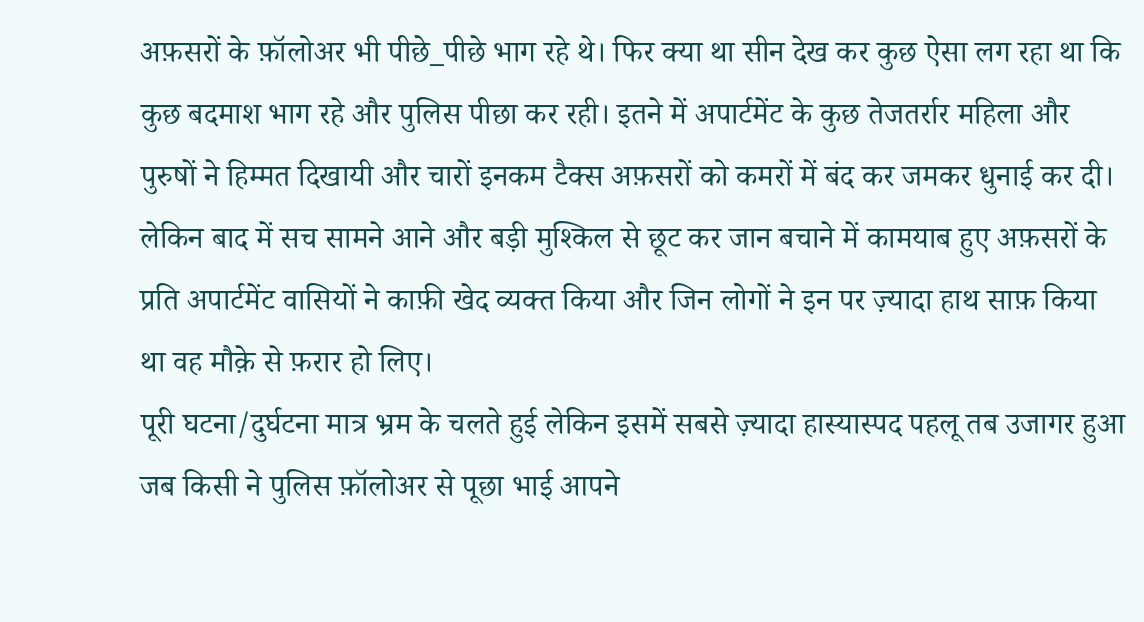अफ़सरों के फ़ॉलोअर भी पीछे_पीछे भाग रहे थे। फिर क्या था सीन देख कर कुछ ऐसा लग रहा था कि कुछ बदमाश भाग रहे और पुलिस पीछा कर रही। इतने में अपार्टमेंट के कुछ तेजतर्रार महिला और पुरुषों ने हिम्मत दिखायी और चारों इनकम टैक्स अफ़सरों को कमरों में बंद कर जमकर धुनाई कर दी। लेकिन बाद में सच सामने आने और बड़ी मुश्किल से छूट कर जान बचाने में कामयाब हुए अफ़सरों के प्रति अपार्टमेंट वासियों ने काफ़ी खेद व्यक्त किया और जिन लोगों ने इन पर ज़्यादा हाथ साफ़ किया था वह मौक़े से फ़रार हो लिए।
पूरी घटना/दुर्घटना मात्र भ्रम के चलते हुई लेकिन इसमें सबसे ज़्यादा हास्यास्पद पहलू तब उजागर हुआ जब किसी ने पुलिस फ़ॉलोअर से पूछा भाई आपने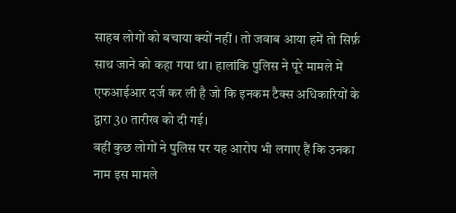साहब लोगों को बचाया क्यों नहीं । तो जवाब आया हमें तो सिर्फ़ साथ जाने को कहा गया था। हालांकि पुलिस ने पूरे मामले में एफआईआर दर्ज कर ली है जो कि इनकम टैक्स अधिकारियों के द्वारा 30 तारीख को दी गई।
वहीं कुछ लोगों ने पुलिस पर यह आरोप भी लगाए हैं कि उनका नाम इस मामले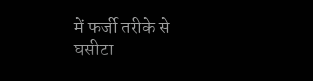में फर्जी तरीके से घसीटा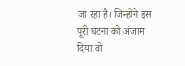जा रहा है। जिन्होंने इस पूरी घटना को अंजाम दिया वो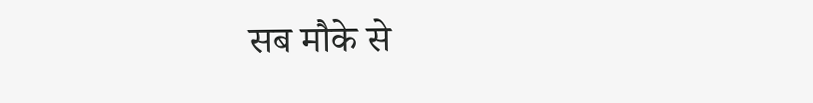सब मौके से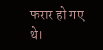फरार हो गए थे।